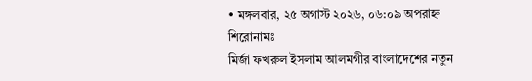• মঙ্গলবার, ২৫ অগাস্ট ২০২৬, ০৬:০৯ অপরাহ্ন
শিরোনামঃ
মির্জা ফখরুল ইসলাম আলমগীর বাংলাদেশের নতুন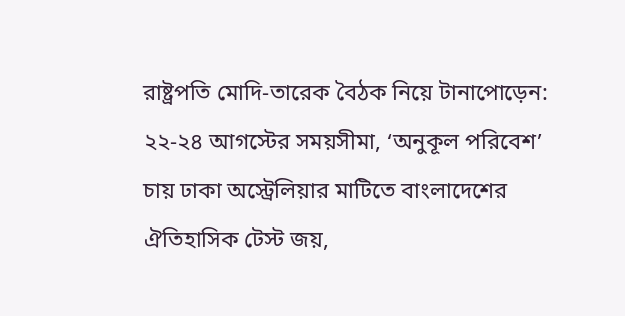রাষ্ট্রপতি মোদি-তারেক বৈঠক নিয়ে টানাপোড়েন: ২২-২৪ আগস্টের সময়সীমা, ‘অনুকূল পরিবেশ’ চায় ঢাকা অস্ট্রেলিয়ার মাটিতে বাংলাদেশের ঐতিহাসিক টেস্ট জয়,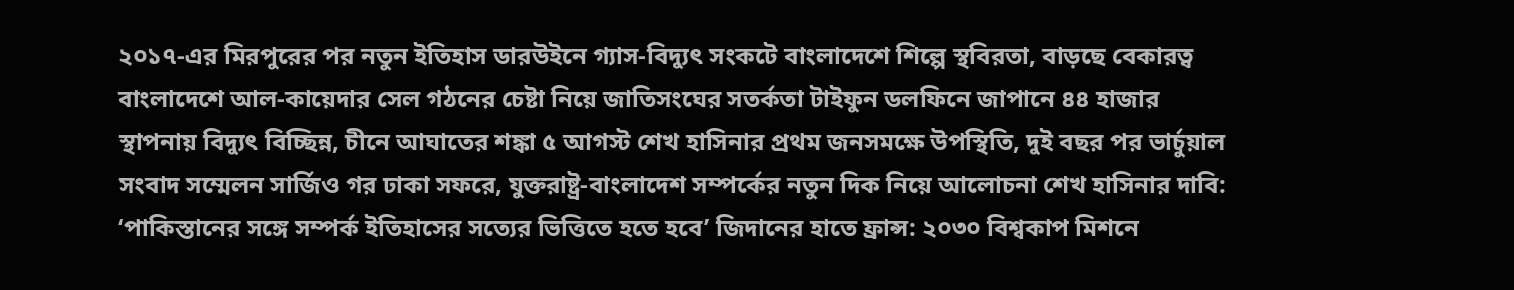২০১৭-এর মিরপুরের পর নতুন ইতিহাস ডারউইনে গ্যাস-বিদ্যুৎ সংকটে বাংলাদেশে শিল্পে স্থবিরতা, বাড়ছে বেকারত্ব বাংলাদেশে আল-কায়েদার সেল গঠনের চেষ্টা নিয়ে জাতিসংঘের সতর্কতা টাইফুন ডলফিনে জাপানে ৪৪ হাজার স্থাপনায় বিদ্যুৎ বিচ্ছিন্ন, চীনে আঘাতের শঙ্কা ৫ আগস্ট শেখ হাসিনার প্রথম জনসমক্ষে উপস্থিতি, দুই বছর পর ভার্চুয়াল সংবাদ সম্মেলন সার্জিও গর ঢাকা সফরে, যুক্তরাষ্ট্র-বাংলাদেশ সম্পর্কের নতুন দিক নিয়ে আলোচনা শেখ হাসিনার দাবি: ‘পাকিস্তানের সঙ্গে সম্পর্ক ইতিহাসের সত্যের ভিত্তিতে হতে হবে’ জিদানের হাতে ফ্রান্স: ২০৩০ বিশ্বকাপ মিশনে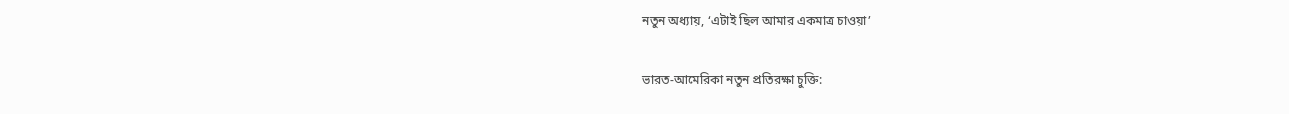নতুন অধ্যায়, ‘এটাই ছিল আমার একমাত্র চাওয়া’

ভারত-আমেরিকা নতুন প্রতিরক্ষা চুক্তি: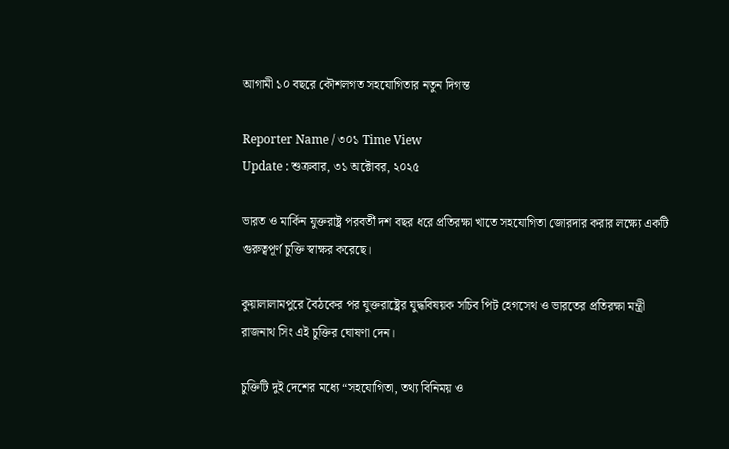আগামী ১০ বছরে কৌশলগত সহযোগিতার নতুন দিগন্ত

Reporter Name / ৩০১ Time View
Update : শুক্রবার, ৩১ অক্টোবর, ২০২৫

ভারত ও মার্কিন যুক্তরাষ্ট্র পরবর্তী দশ বছর ধরে প্রতিরক্ষা খাতে সহযোগিতা জোরদার করার লক্ষ্যে একটি গুরুত্বপূর্ণ চুক্তি স্বাক্ষর করেছে।

কুয়ালালামপুরে বৈঠকের পর যুক্তরাষ্ট্রের যুদ্ধবিষয়ক সচিব পিট হেগসেথ ও ভারতের প্রতিরক্ষা মন্ত্রী রাজনাথ সিং এই চুক্তির ঘোষণা দেন।

চুক্তিটি দুই দেশের মধ্যে “সহযোগিতা, তথ্য বিনিময় ও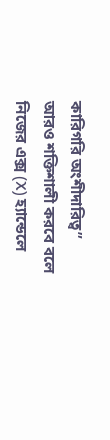কারিগরি অংশীদারিত্ব” আরও শক্তিশালী করবে বলে নিজের এক্স (X) হ্যান্ডেলে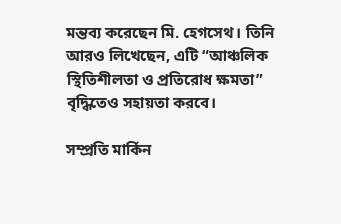মন্তব্য করেছেন মি. হেগসেথ। তিনি আরও লিখেছেন, এটি “আঞ্চলিক স্থিতিশীলতা ও প্রতিরোধ ক্ষমতা” বৃদ্ধিতেও সহায়তা করবে।

সম্প্রতি মার্কিন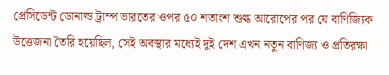প্রেসিডেন্ট ডোনাল্ড ট্রাম্প ভারতের ওপর ৫০ শতাংশ শুল্ক আরোপের পর যে বাণিজ্যিক উত্তেজনা তৈরি হয়েছিল, সেই অবস্থার মধ্যেই দুই দেশ এখন নতুন বাণিজ্য ও প্রতিরক্ষা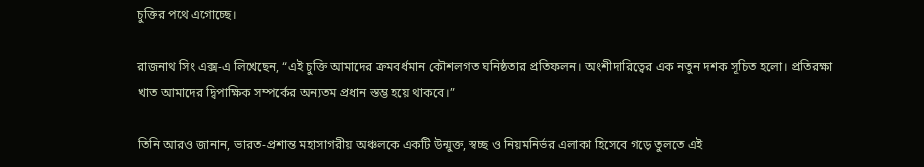চুক্তির পথে এগোচ্ছে।

রাজনাথ সিং এক্স-এ লিখেছেন, “এই চুক্তি আমাদের ক্রমবর্ধমান কৌশলগত ঘনিষ্ঠতার প্রতিফলন। অংশীদারিত্বের এক নতুন দশক সূচিত হলো। প্রতিরক্ষা খাত আমাদের দ্বিপাক্ষিক সম্পর্কের অন্যতম প্রধান স্তম্ভ হয়ে থাকবে।”

তিনি আরও জানান, ভারত-প্রশান্ত মহাসাগরীয় অঞ্চলকে একটি উন্মুক্ত, স্বচ্ছ ও নিয়মনির্ভর এলাকা হিসেবে গড়ে তুলতে এই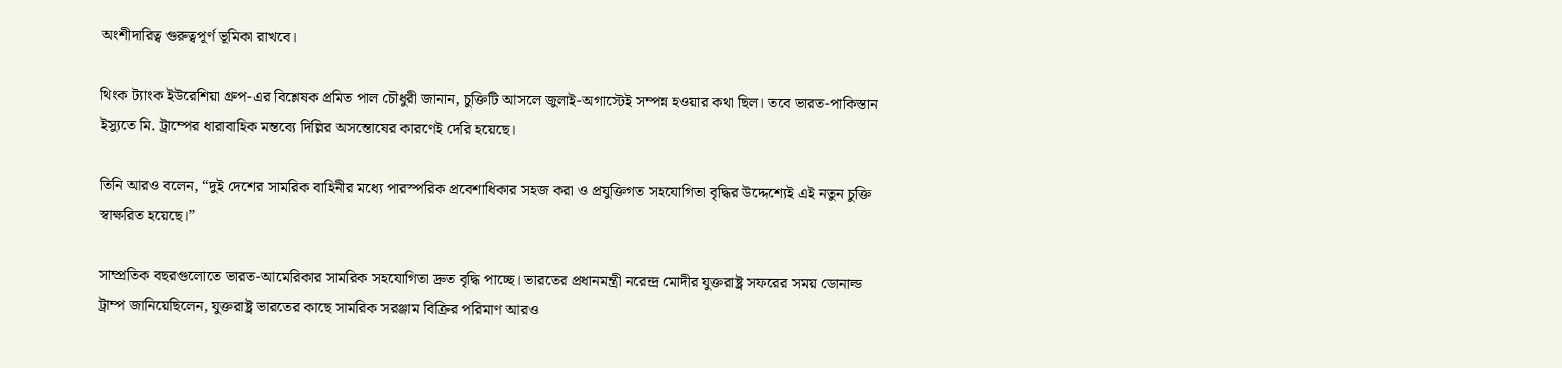অংশীদারিত্ব গুরুত্বপূর্ণ ভূমিকা রাখবে।

থিংক ট্যাংক ইউরেশিয়া গ্রুপ-এর বিশ্লেষক প্রমিত পাল চৌধুরী জানান, চুক্তিটি আসলে জুলাই-অগাস্টেই সম্পন্ন হওয়ার কথা ছিল। তবে ভারত-পাকিস্তান ইস্যুতে মি. ট্রাম্পের ধারাবাহিক মন্তব্যে দিল্লির অসন্তোষের কারণেই দেরি হয়েছে।

তিনি আরও বলেন, “দুই দেশের সামরিক বাহিনীর মধ্যে পারস্পরিক প্রবেশাধিকার সহজ করা ও প্রযুক্তিগত সহযোগিতা বৃদ্ধির উদ্দেশ্যেই এই নতুন চুক্তি স্বাক্ষরিত হয়েছে।”

সাম্প্রতিক বছরগুলোতে ভারত-আমেরিকার সামরিক সহযোগিতা দ্রুত বৃদ্ধি পাচ্ছে। ভারতের প্রধানমন্ত্রী নরেন্দ্র মোদীর যুক্তরাষ্ট্র সফরের সময় ডোনাল্ড ট্রাম্প জানিয়েছিলেন, যুক্তরাষ্ট্র ভারতের কাছে সামরিক সরঞ্জাম বিক্রির পরিমাণ আরও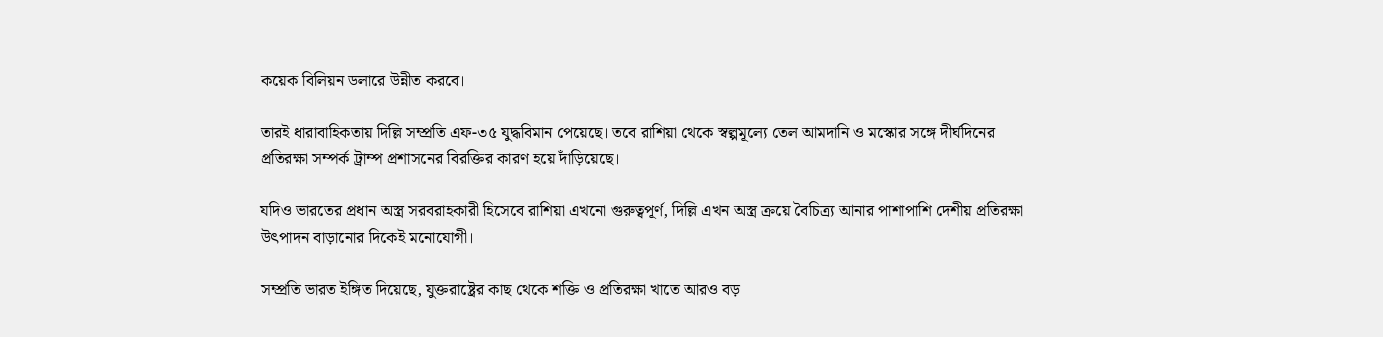কয়েক বিলিয়ন ডলারে উন্নীত করবে।

তারই ধারাবাহিকতায় দিল্লি সম্প্রতি এফ-৩৫ যুদ্ধবিমান পেয়েছে। তবে রাশিয়া থেকে স্বল্পমূল্যে তেল আমদানি ও মস্কোর সঙ্গে দীর্ঘদিনের প্রতিরক্ষা সম্পর্ক ট্রাম্প প্রশাসনের বিরক্তির কারণ হয়ে দাঁড়িয়েছে।

যদিও ভারতের প্রধান অস্ত্র সরবরাহকারী হিসেবে রাশিয়া এখনো গুরুত্বপূর্ণ, দিল্লি এখন অস্ত্র ক্রয়ে বৈচিত্র্য আনার পাশাপাশি দেশীয় প্রতিরক্ষা উৎপাদন বাড়ানোর দিকেই মনোযোগী।

সম্প্রতি ভারত ইঙ্গিত দিয়েছে, যুক্তরাষ্ট্রের কাছ থেকে শক্তি ও প্রতিরক্ষা খাতে আরও বড়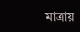মাত্রায়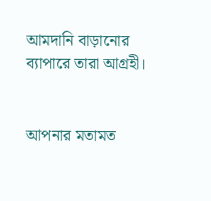আমদানি বাড়ানোর ব্যাপারে তারা আগ্রহী।


আপনার মতামত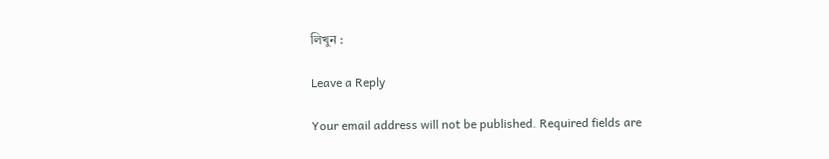লিখুন :

Leave a Reply

Your email address will not be published. Required fields are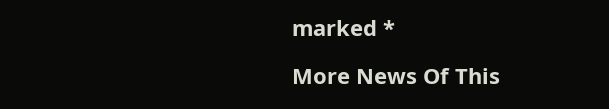marked *

More News Of This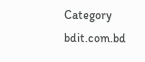Category
bdit.com.bd